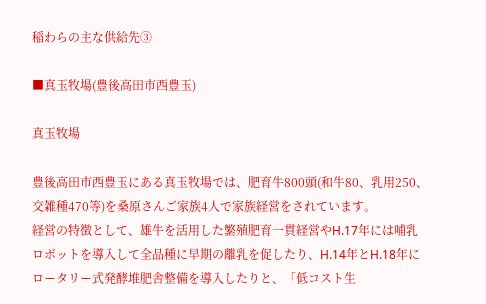稲わらの主な供給先③

■真玉牧場(豊後高田市西豊玉)

真玉牧場

豊後高田市西豊玉にある真玉牧場では、肥育牛800頭(和牛80、乳用250、交雑種470等)を桑原さんご家族4人で家族経営をされています。
経営の特徴として、雄牛を活用した繁殖肥育一貫経営やH.17年には哺乳ロボットを導入して全品種に早期の離乳を促したり、H.14年とH.18年にロータリー式発酵堆肥舎整備を導入したりと、「低コスト生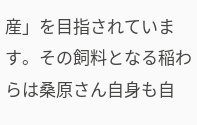産」を目指されています。その飼料となる稲わらは桑原さん自身も自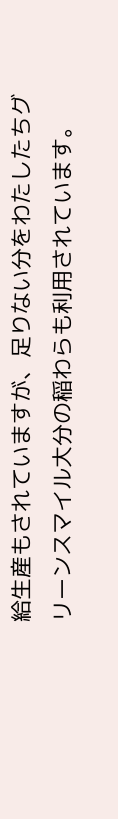給生産もされていますが、足りない分をわたしたちグリーンスマイル大分の稲わらも利用されています。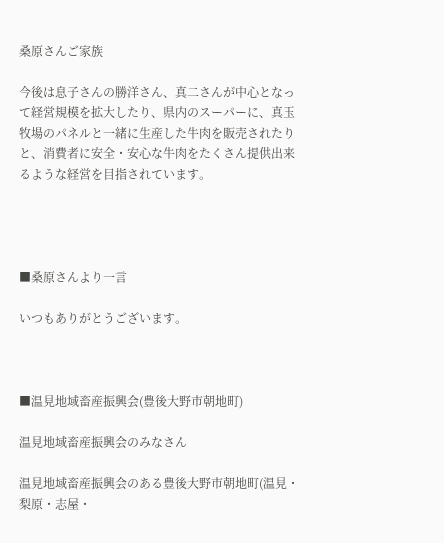桑原さんご家族

今後は息子さんの勝洋さん、真二さんが中心となって経営規模を拡大したり、県内のスーパーに、真玉牧場のパネルと一緒に生産した牛肉を販売されたりと、消費者に安全・安心な牛肉をたくさん提供出来るような経営を目指されています。




■桑原さんより一言

いつもありがとうございます。



■温見地域畜産振興会(豊後大野市朝地町)

温見地域畜産振興会のみなさん

温見地域畜産振興会のある豊後大野市朝地町(温見・梨原・志屋・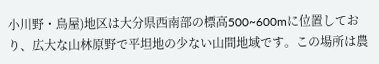小川野・鳥屋)地区は大分県西南部の標高500~600mに位置しており、広大な山林原野で平坦地の少ない山間地域です。この場所は農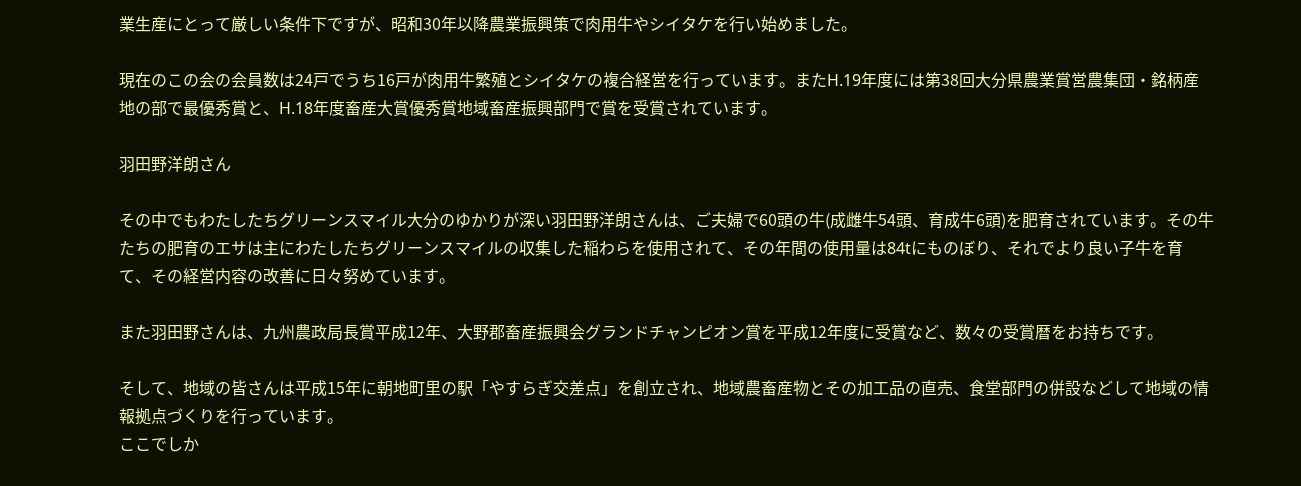業生産にとって厳しい条件下ですが、昭和30年以降農業振興策で肉用牛やシイタケを行い始めました。

現在のこの会の会員数は24戸でうち16戸が肉用牛繁殖とシイタケの複合経営を行っています。またH.19年度には第38回大分県農業賞営農集団・銘柄産地の部で最優秀賞と、H.18年度畜産大賞優秀賞地域畜産振興部門で賞を受賞されています。

羽田野洋朗さん

その中でもわたしたちグリーンスマイル大分のゆかりが深い羽田野洋朗さんは、ご夫婦で60頭の牛(成雌牛54頭、育成牛6頭)を肥育されています。その牛たちの肥育のエサは主にわたしたちグリーンスマイルの収集した稲わらを使用されて、その年間の使用量は84tにものぼり、それでより良い子牛を育て、その経営内容の改善に日々努めています。

また羽田野さんは、九州農政局長賞平成12年、大野郡畜産振興会グランドチャンピオン賞を平成12年度に受賞など、数々の受賞暦をお持ちです。

そして、地域の皆さんは平成15年に朝地町里の駅「やすらぎ交差点」を創立され、地域農畜産物とその加工品の直売、食堂部門の併設などして地域の情報拠点づくりを行っています。
ここでしか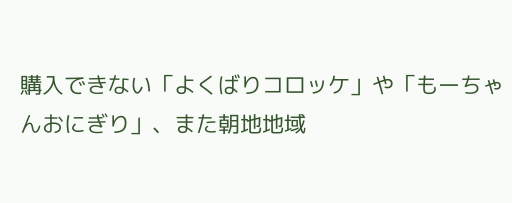購入できない「よくばりコロッケ」や「もーちゃんおにぎり」、また朝地地域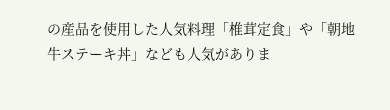の産品を使用した人気料理「椎茸定食」や「朝地牛ステーキ丼」なども人気がありま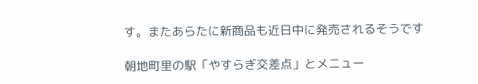す。またあらたに新商品も近日中に発売されるそうです

朝地町里の駅「やすらぎ交差点」とメニュー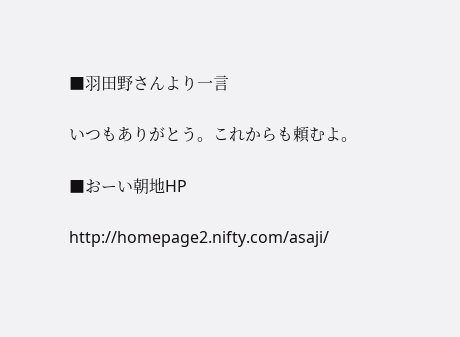■羽田野さんより一言

いつもありがとう。これからも頼むよ。

■おーい朝地HP

http://homepage2.nifty.com/asaji/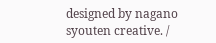designed by nagano syouten creative. /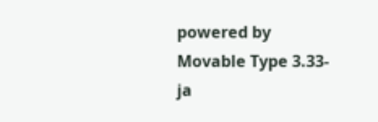powered by Movable Type 3.33-ja